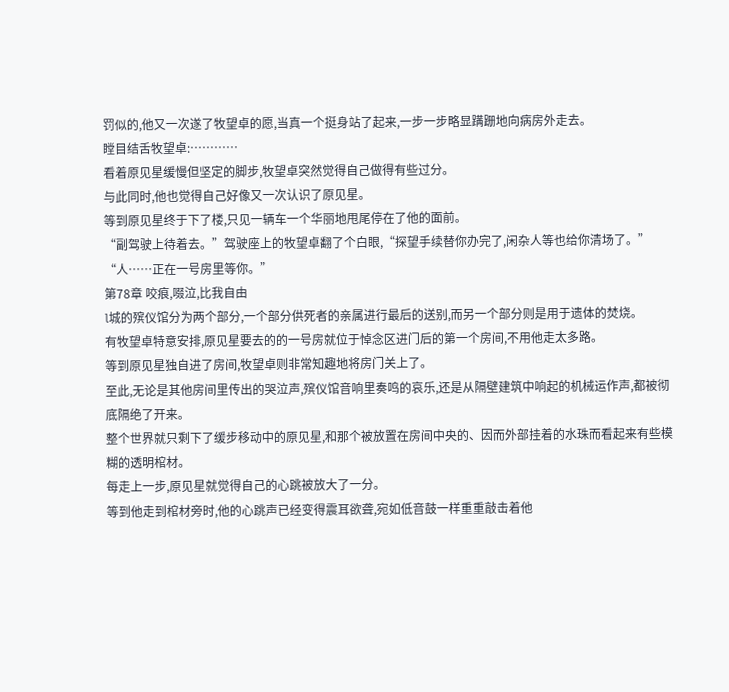罚似的,他又一次遂了牧望卓的愿,当真一个挺身站了起来,一步一步略显蹒跚地向病房外走去。
瞠目结舌牧望卓:…………
看着原见星缓慢但坚定的脚步,牧望卓突然觉得自己做得有些过分。
与此同时,他也觉得自己好像又一次认识了原见星。
等到原见星终于下了楼,只见一辆车一个华丽地甩尾停在了他的面前。
“副驾驶上待着去。”驾驶座上的牧望卓翻了个白眼,“探望手续替你办完了,闲杂人等也给你清场了。”
“人……正在一号房里等你。”
第78章 咬痕,啜泣,比我自由
l城的殡仪馆分为两个部分,一个部分供死者的亲属进行最后的送别,而另一个部分则是用于遗体的焚烧。
有牧望卓特意安排,原见星要去的的一号房就位于悼念区进门后的第一个房间,不用他走太多路。
等到原见星独自进了房间,牧望卓则非常知趣地将房门关上了。
至此,无论是其他房间里传出的哭泣声,殡仪馆音响里奏鸣的哀乐,还是从隔壁建筑中响起的机械运作声,都被彻底隔绝了开来。
整个世界就只剩下了缓步移动中的原见星,和那个被放置在房间中央的、因而外部挂着的水珠而看起来有些模糊的透明棺材。
每走上一步,原见星就觉得自己的心跳被放大了一分。
等到他走到棺材旁时,他的心跳声已经变得震耳欲聋,宛如低音鼓一样重重敲击着他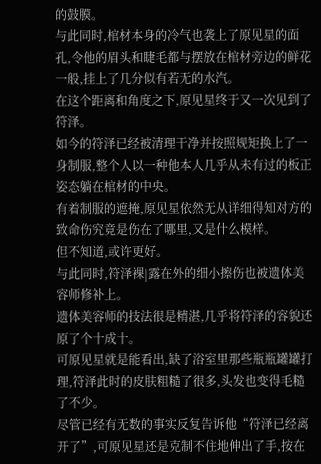的鼓膜。
与此同时,棺材本身的冷气也袭上了原见星的面孔,令他的眉头和睫毛都与摆放在棺材旁边的鲜花一般,挂上了几分似有若无的水汽。
在这个距离和角度之下,原见星终于又一次见到了符泽。
如今的符泽已经被清理干净并按照规矩换上了一身制服,整个人以一种他本人几乎从未有过的板正姿态躺在棺材的中央。
有着制服的遮掩,原见星依然无从详细得知对方的致命伤究竟是伤在了哪里,又是什么模样。
但不知道,或许更好。
与此同时,符泽裸|露在外的细小擦伤也被遗体美容师修补上。
遗体美容师的技法很是精湛,几乎将符泽的容貌还原了个十成十。
可原见星就是能看出,缺了浴室里那些瓶瓶罐罐打理,符泽此时的皮肤粗糙了很多,头发也变得毛糙了不少。
尽管已经有无数的事实反复告诉他“符泽已经离开了”,可原见星还是克制不住地伸出了手,按在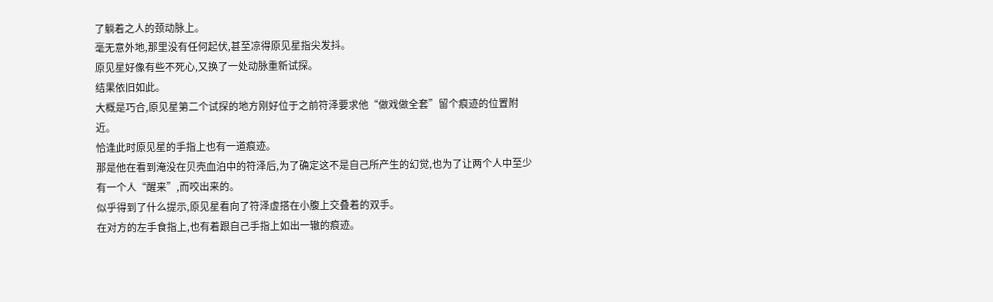了躺着之人的颈动脉上。
毫无意外地,那里没有任何起伏,甚至凉得原见星指尖发抖。
原见星好像有些不死心,又换了一处动脉重新试探。
结果依旧如此。
大概是巧合,原见星第二个试探的地方刚好位于之前符泽要求他“做戏做全套”留个痕迹的位置附近。
恰逢此时原见星的手指上也有一道痕迹。
那是他在看到淹没在贝壳血泊中的符泽后,为了确定这不是自己所产生的幻觉,也为了让两个人中至少有一个人“醒来”,而咬出来的。
似乎得到了什么提示,原见星看向了符泽虚搭在小腹上交叠着的双手。
在对方的左手食指上,也有着跟自己手指上如出一辙的痕迹。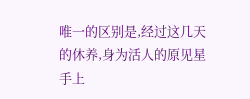唯一的区别是,经过这几天的休养,身为活人的原见星手上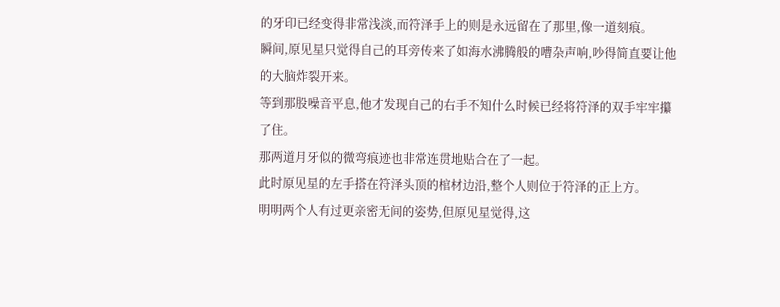的牙印已经变得非常浅淡,而符泽手上的则是永远留在了那里,像一道刻痕。
瞬间,原见星只觉得自己的耳旁传来了如海水沸腾般的嘈杂声响,吵得简直要让他的大脑炸裂开来。
等到那股噪音平息,他才发现自己的右手不知什么时候已经将符泽的双手牢牢攥了住。
那两道月牙似的微弯痕迹也非常连贯地贴合在了一起。
此时原见星的左手搭在符泽头顶的棺材边沿,整个人则位于符泽的正上方。
明明两个人有过更亲密无间的姿势,但原见星觉得,这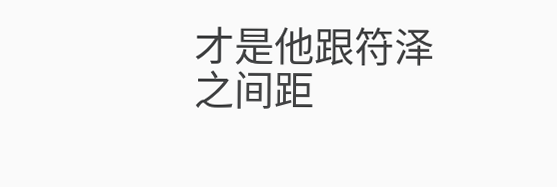才是他跟符泽之间距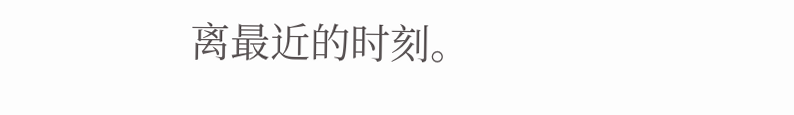离最近的时刻。